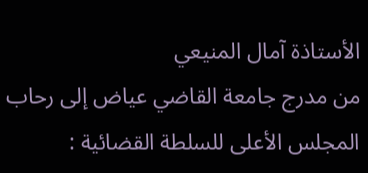الأستاذة آمال المنيعي
من مدرج جامعة القاضي عياض إلى رحاب المجلس الأعلى للسلطة القضائية :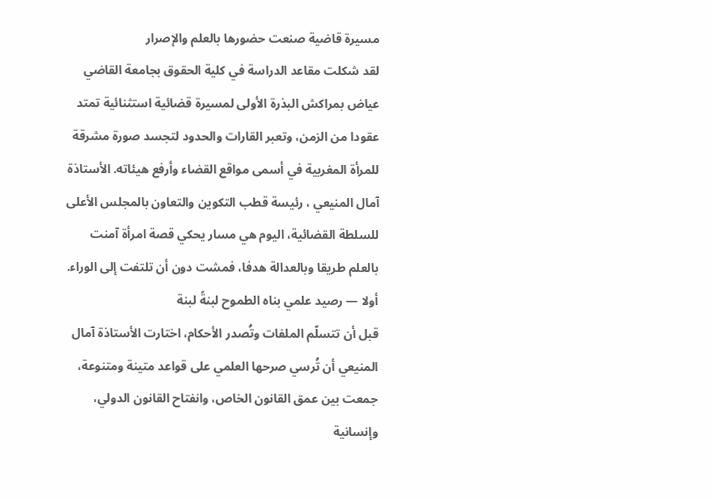مسيرة قاضية صنعت حضورها بالعلم والإصرار
لقد شكلت مقاعد الدراسة في كلية الحقوق بجامعة القاضي عياض بمراكش البذرة الأولى لمسيرة قضائية استثنائية تمتد عقودا من الزمن، وتعبر القارات والحدود لتجسد صورة مشرقة للمرأة المغربية في أسمى مواقع القضاء وأرفع هيئاته. الأستاذة آمال المنيعي ، رئيسة قطب التكوين والتعاون بالمجلس الأعلى للسلطة القضائية، اليوم هي مسار يحكي قصة امرأة آمنت بالعلم طريقا وبالعدالة هدفا، فمشت دون أن تلتفت إلى الوراء.
أولا — رصيد علمي بناه الطموح لبنةً لبنة
قبل أن تتسلّم الملفات وتُصدر الأحكام، اختارت الأستاذة آمال المنيعي أن تُرسي صرحها العلمي على قواعد متينة ومتنوعة، جمعت بين عمق القانون الخاص، وانفتاح القانون الدولي، وإنسانية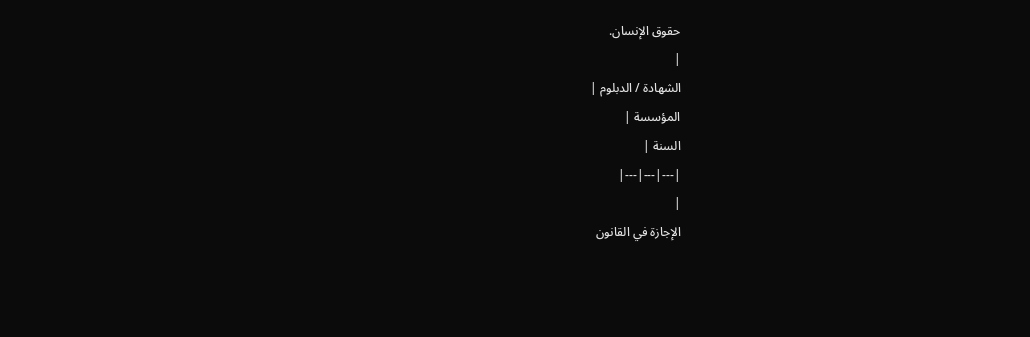حقوق الإنسان.
|
الشهادة / الدبلوم |
المؤسسة |
السنة |
|---|---|---|
|
الإجازة في القانون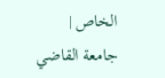الخاص |
جامعة القاضي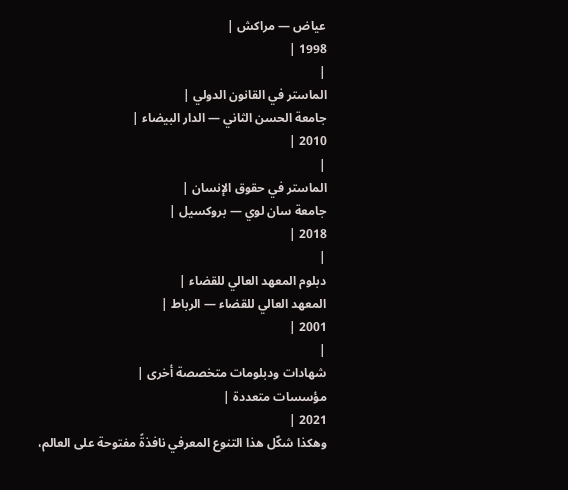عياض — مراكش |
1998 |
|
الماستر في القانون الدولي |
جامعة الحسن الثاني — الدار البيضاء |
2010 |
|
الماستر في حقوق الإنسان |
جامعة سان لوي — بروكسيل |
2018 |
|
دبلوم المعهد العالي للقضاء |
المعهد العالي للقضاء — الرباط |
2001 |
|
شهادات ودبلومات متخصصة أخرى |
مؤسسات متعددة |
2021 |
وهكذا شكّل هذا التنوع المعرفي نافذةً مفتوحة على العالم،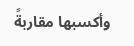وأكسبها مقاربةً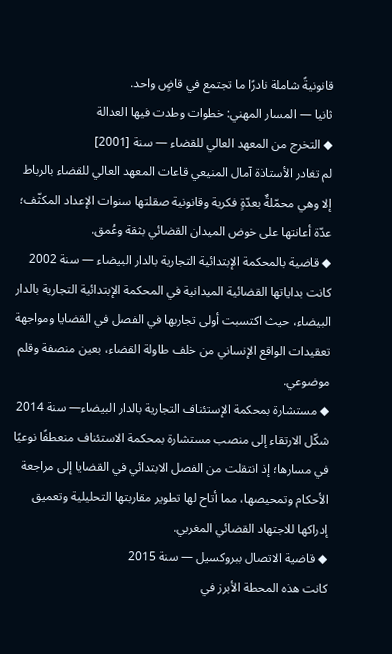قانونيةً شاملة نادرًا ما تجتمع في قاضٍ واحد.
ثانيا — المسار المهني: خطوات وطدت فيها العدالة
◆ التخرج من المعهد العالي للقضاء — سنة [2001]
لم تغادر الأستاذة آمال المنيعي قاعات المعهد العالي للقضاء بالرباط إلا وهي محمّلةٌ بعدّةٍ فكرية وقانونية صقلتها سنوات الإعداد المكثّف؛ عدّة أعانتها على خوض الميدان القضائي بثقة وعُمق.
◆ قاضية بالمحكمة الإبتدائية التجارية بالدار البيضاء — سنة 2002
كانت بداياتها القضائية الميدانية في المحكمة الإبتدائية التجارية بالدار البيضاء، حيث اكتسبت أولى تجاربها في الفصل في القضايا ومواجهة تعقيدات الواقع الإنساني من خلف طاولة القضاء، بعين منصفة وقلم موضوعي.
◆ مستشارة بمحكمة الإستئناف التجارية بالدار البيضاء— سنة 2014
شكّل الارتقاء إلى منصب مستشارة بمحكمة الاستئناف منعطفًا نوعيًا في مسارها؛ إذ انتقلت من الفصل الابتدائي في القضايا إلى مراجعة الأحكام وتمحيصها، مما أتاح لها تطوير مقاربتها التحليلية وتعميق إدراكها للاجتهاد القضائي المغربي.
◆ قاضية الاتصال ببروكسيل — سنة 2015
كانت هذه المحطة الأبرز في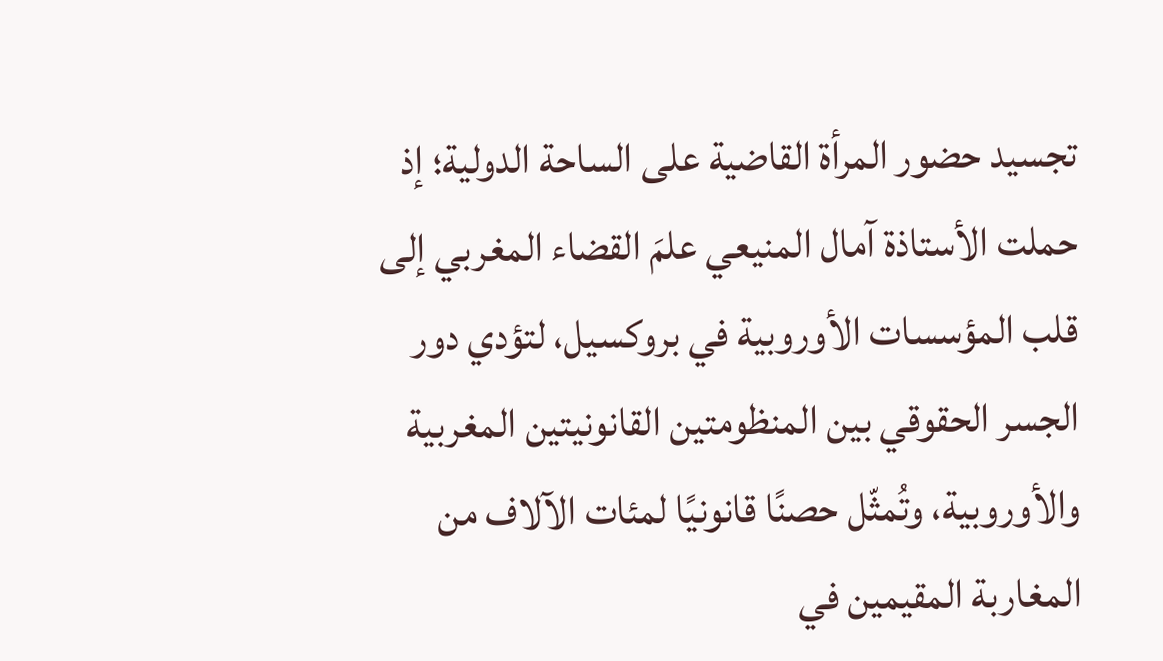تجسيد حضور المرأة القاضية على الساحة الدولية؛ إذ حملت الأستاذة آمال المنيعي علمَ القضاء المغربي إلى قلب المؤسسات الأوروبية في بروكسيل، لتؤدي دور الجسر الحقوقي بين المنظومتين القانونيتين المغربية والأوروبية، وتُمثّل حصنًا قانونيًا لمئات الآلاف من المغاربة المقيمين في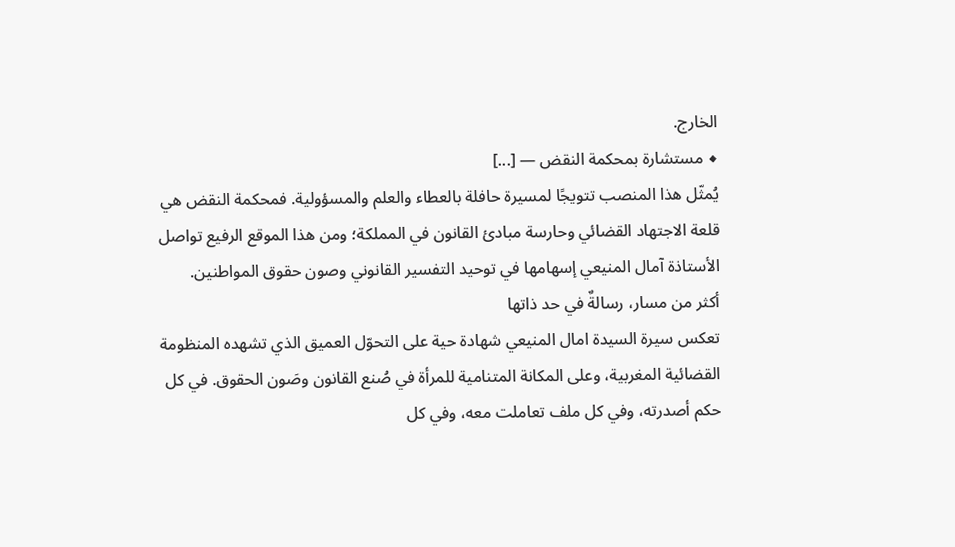الخارج.
◆ مستشارة بمحكمة النقض — [...]
يُمثّل هذا المنصب تتويجًا لمسيرة حافلة بالعطاء والعلم والمسؤولية. فمحكمة النقض هي قلعة الاجتهاد القضائي وحارسة مبادئ القانون في المملكة؛ ومن هذا الموقع الرفيع تواصل الأستاذة آمال المنيعي إسهامها في توحيد التفسير القانوني وصون حقوق المواطنين.
أكثر من مسار، رسالةٌ في حد ذاتها
تعكس سيرة السيدة امال المنيعي شهادة حية على التحوّل العميق الذي تشهده المنظومة القضائية المغربية، وعلى المكانة المتنامية للمرأة في صُنع القانون وصَون الحقوق. في كل حكم أصدرته، وفي كل ملف تعاملت معه، وفي كل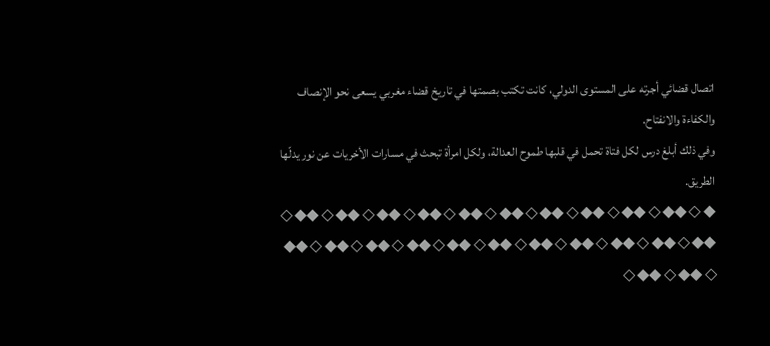اتصال قضائي أجرته على المستوى الدولي، كانت تكتب بصمتها في تاريخ قضاء مغربي يسعى نحو الإنصاف والكفاءة والانفتاح.
وفي ذلك أبلغ درس لكل فتاة تحمل في قلبها طموح العدالة، ولكل امرأة تبحث في مسارات الأخريات عن نور يدلّها الطريق.
◆ ◇ ◆◆ ◇ ◆◆ ◇ ◆◆ ◇ ◆◆ ◇ ◆◆ ◇ ◆◆ ◇ ◆◆ ◇ ◆◆ ◇ ◆◆ ◇ ◆◆ ◇ ◆◆ ◇ ◆◆ ◇ ◆◆ ◇ ◆◆ ◇ ◆◆ ◇ ◆◆ ◇ ◆◆ ◇ ◆◆ ◇ ◆◆ ◇ ◆◆ ◇ ◆◆ ◇ ◆◆ ◇ ◆◆ ◇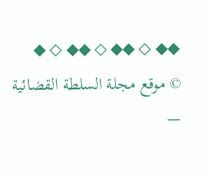◆◆ ◇ ◆◆ ◇ ◆◆ ◇ ◆
© موقع مجلة السلطة القضائية —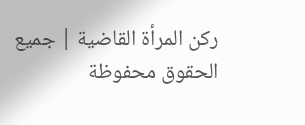ركن المرأة القاضية | جميع الحقوق محفوظة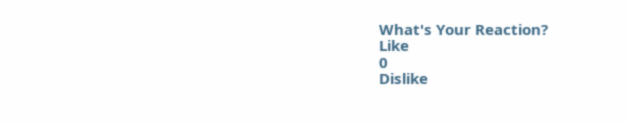What's Your Reaction?
Like
0
Dislike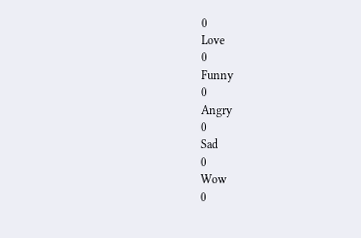0
Love
0
Funny
0
Angry
0
Sad
0
Wow
0